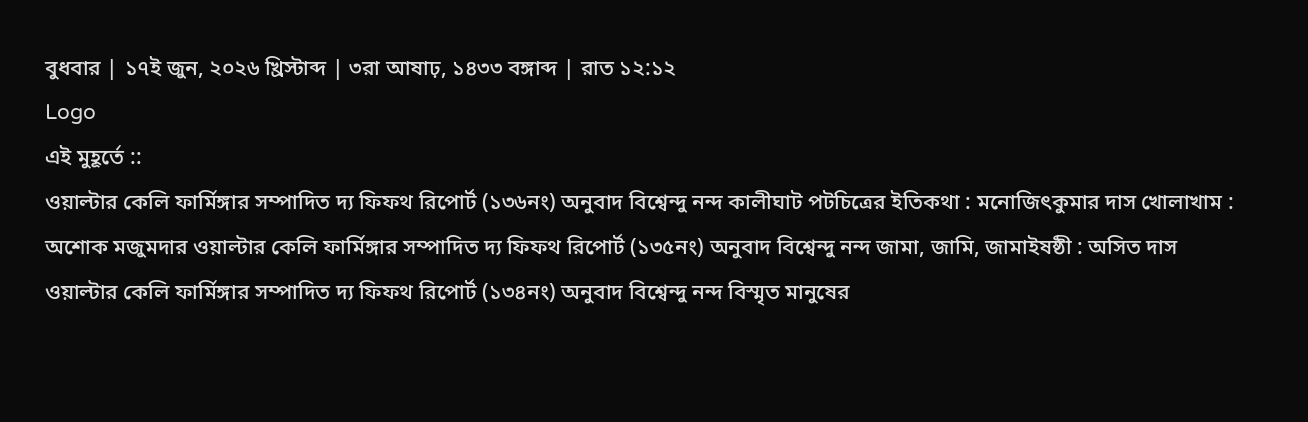বুধবার | ১৭ই জুন, ২০২৬ খ্রিস্টাব্দ | ৩রা আষাঢ়, ১৪৩৩ বঙ্গাব্দ | রাত ১২:১২
Logo
এই মুহূর্তে ::
ওয়াল্টার কেলি ফার্মিঙ্গার সম্পাদিত দ্য ফিফথ রিপোর্ট (১৩৬নং) অনুবাদ বিশ্বেন্দু নন্দ কালীঘাট পটচিত্রের ইতিকথা : মনোজিৎকুমার দাস খোলাখাম : অশোক মজুমদার ওয়াল্টার কেলি ফার্মিঙ্গার সম্পাদিত দ্য ফিফথ রিপোর্ট (১৩৫নং) অনুবাদ বিশ্বেন্দু নন্দ জামা, জামি, জামাইষষ্ঠী : অসিত দাস ওয়াল্টার কেলি ফার্মিঙ্গার সম্পাদিত দ্য ফিফথ রিপোর্ট (১৩৪নং) অনুবাদ বিশ্বেন্দু নন্দ বিস্মৃত মানুষের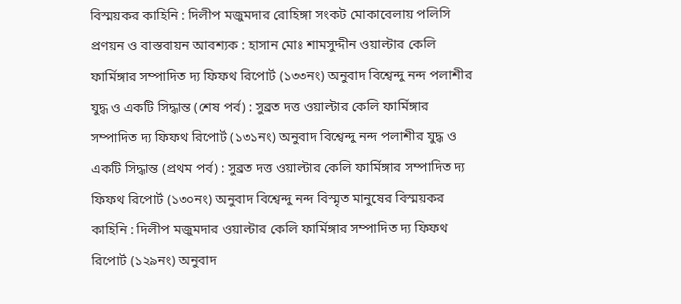বিস্ময়কর কাহিনি : দিলীপ মজুমদার রোহিঙ্গা সংকট মোকাবেলায় পলিসি প্রণয়ন ও বাস্তবায়ন আবশ্যক : হাসান মোঃ শামসুদ্দীন ওয়াল্টার কেলি ফার্মিঙ্গার সম্পাদিত দ্য ফিফথ রিপোর্ট (১৩৩নং) অনুবাদ বিশ্বেন্দু নন্দ পলাশীর যুদ্ধ ও একটি সিদ্ধান্ত (শেষ পর্ব) : সুব্রত দত্ত ওয়াল্টার কেলি ফার্মিঙ্গার সম্পাদিত দ্য ফিফথ রিপোর্ট (১৩১নং) অনুবাদ বিশ্বেন্দু নন্দ পলাশীর যুদ্ধ ও একটি সিদ্ধান্ত (প্রথম পর্ব) : সুব্রত দত্ত ওয়াল্টার কেলি ফার্মিঙ্গার সম্পাদিত দ্য ফিফথ রিপোর্ট (১৩০নং) অনুবাদ বিশ্বেন্দু নন্দ বিস্মৃত মানুষের বিস্ময়কর কাহিনি : দিলীপ মজুমদার ওয়াল্টার কেলি ফার্মিঙ্গার সম্পাদিত দ্য ফিফথ রিপোর্ট (১২৯নং) অনুবাদ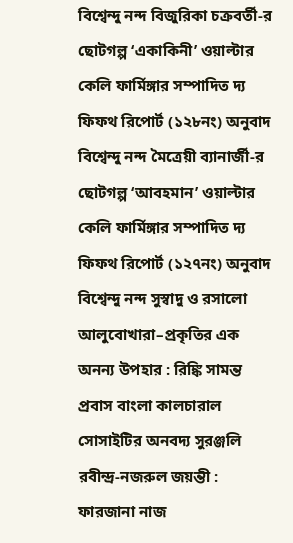বিশ্বেন্দু নন্দ বিজুরিকা চক্রবর্তী-র ছোটগল্প ‘একাকিনী’ ওয়াল্টার কেলি ফার্মিঙ্গার সম্পাদিত দ্য ফিফথ রিপোর্ট (১২৮নং) অনুবাদ বিশ্বেন্দু নন্দ মৈত্রেয়ী ব্যানার্জী-র ছোটগল্প ‘আবহমান’ ওয়াল্টার কেলি ফার্মিঙ্গার সম্পাদিত দ্য ফিফথ রিপোর্ট (১২৭নং) অনুবাদ বিশ্বেন্দু নন্দ সুস্বাদু ও রসালো আলুবোখারা–প্রকৃতির এক অনন্য উপহার : রিঙ্কি সামন্ত প্রবাস বাংলা কালচারাল সোসাইটির অনবদ্য সুরঞ্জলি রবীন্দ্র-নজরুল জয়ন্তী : ফারজানা নাজ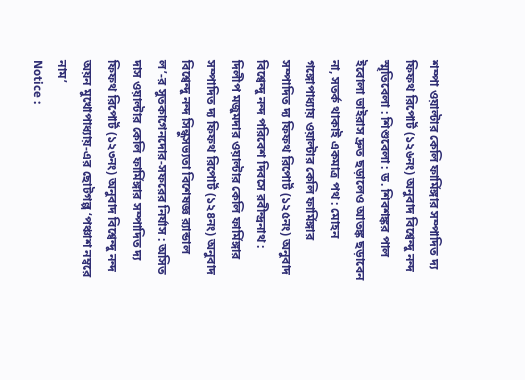শম্পা ওয়াল্টার কেলি ফার্মিঙ্গার সম্পাদিত দ্য ফিফথ রিপোর্ট (১২৬নং) অনুবাদ বিশ্বেন্দু নন্দ স্মৃতিবেলা : শিশুবেলা : ড. শিবশঙ্কর পাল ইবোলা ভাইরাস দ্রুত ছড়ালেও আতঙ্ক ছড়াবেন না, সতর্ক থাকাই একমাত্র পথ : মোহন গঙ্গোপাধ্যায় ওয়াল্টার কেলি ফার্মিঙ্গার সম্পাদিত দ্য ফিফথ রিপোর্ট (১২৫নং) অনুবাদ বিশ্বেন্দু নন্দ পরিবেশ দিবসে রবীন্দ্রনাথ : দিলীপ মজুমদার ওয়াল্টার কেলি ফার্মিঙ্গার সম্পাদিত দ্য ফিফথ রিপোর্ট (১২৪নং) অনুবাদ বিশ্বেন্দু নন্দ সিন্ধুসভ্যতা বিশেষজ্ঞ র‍্যান্ডাল ল’-র সুতকাগেনদোর-সফরের নির্যাস : অসিত দাস ওয়াল্টার কেলি ফার্মিঙ্গার সম্পাদিত দ্য ফিফথ রিপোর্ট (১২৩নং) অনুবাদ বিশ্বেন্দু নন্দ অয়ন মুখোপাধ্যায়-এর ছোটগল্প ‘পঞ্চাশ নম্বরে নাম’
Notice :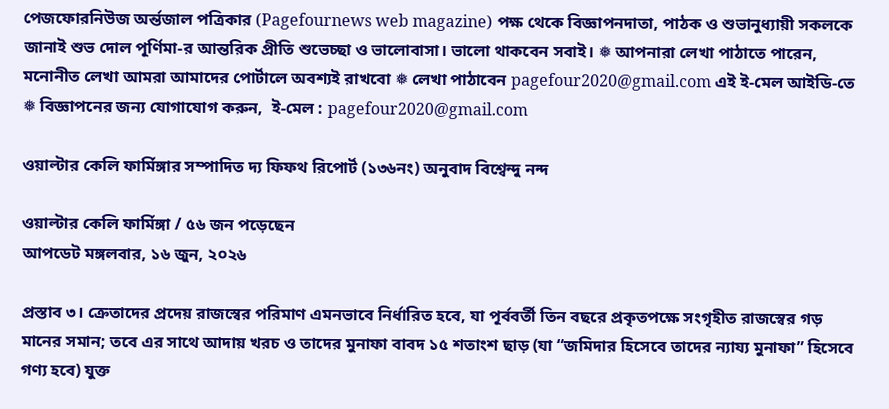পেজফোরনিউজ অর্ন্তজাল পত্রিকার (Pagefournews web magazine) পক্ষ থেকে বিজ্ঞাপনদাতা, পাঠক ও শুভানুধ্যায়ী সকলকে জানাই শুভ দোল পূর্ণিমা-র আন্তরিক প্রীতি শুভেচ্ছা ও ভালোবাসা। ভালো থাকবেন সবাই। ❅ আপনারা লেখা পাঠাতে পারেন, মনোনীত লেখা আমরা আমাদের পোর্টালে অবশ্যই রাখবো ❅ লেখা পাঠাবেন pagefour2020@gmail.com এই ই-মেল আইডি-তে ❅ বিজ্ঞাপনের জন্য যোগাযোগ করুন,  ই-মেল : pagefour2020@gmail.com

ওয়াল্টার কেলি ফার্মিঙ্গার সম্পাদিত দ্য ফিফথ রিপোর্ট (১৩৬নং) অনুবাদ বিশ্বেন্দু নন্দ

ওয়াল্টার কেলি ফার্মিঙ্গা / ৫৬ জন পড়েছেন
আপডেট মঙ্গলবার, ১৬ জুন, ২০২৬

প্রস্তাব ৩। ক্রেতাদের প্রদেয় রাজস্বের পরিমাণ এমনভাবে নির্ধারিত হবে, যা পূর্ববর্তী তিন বছরে প্রকৃতপক্ষে সংগৃহীত রাজস্বের গড় মানের সমান; তবে এর সাথে আদায় খরচ ও তাদের মুনাফা বাবদ ১৫ শতাংশ ছাড় (যা “জমিদার হিসেবে তাদের ন্যায্য মুনাফা” হিসেবে গণ্য হবে) যুক্ত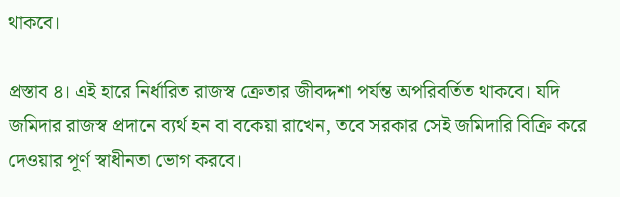থাকবে।

প্রস্তাব ৪। এই হারে নির্ধারিত রাজস্ব ক্রেতার জীবদ্দশা পর্যন্ত অপরিবর্তিত থাকবে। যদি জমিদার রাজস্ব প্রদানে ব্যর্থ হন বা বকেয়া রাখেন, তবে সরকার সেই জমিদারি বিক্রি করে দেওয়ার পূর্ণ স্বাধীনতা ভোগ করবে।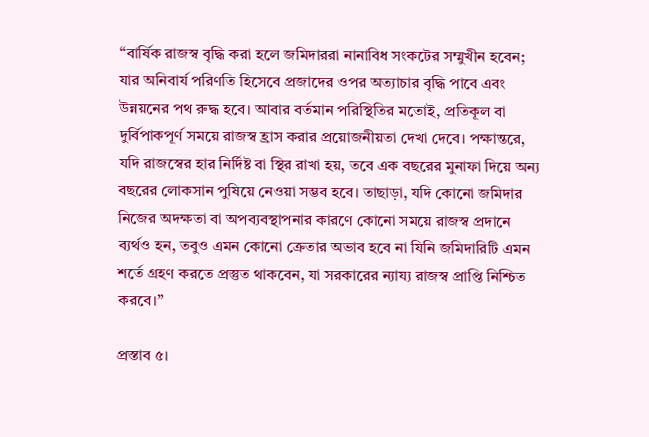“বার্ষিক রাজস্ব বৃদ্ধি করা হলে জমিদাররা নানাবিধ সংকটের সম্মুখীন হবেন; যার অনিবার্য পরিণতি হিসেবে প্রজাদের ওপর অত্যাচার বৃদ্ধি পাবে এবং উন্নয়নের পথ রুদ্ধ হবে। আবার বর্তমান পরিস্থিতির মতোই, প্রতিকূল বা দুর্বিপাকপূর্ণ সময়ে রাজস্ব হ্রাস করার প্রয়োজনীয়তা দেখা দেবে। পক্ষান্তরে, যদি রাজস্বের হার নির্দিষ্ট বা স্থির রাখা হয়, তবে এক বছরের মুনাফা দিয়ে অন্য বছরের লোকসান পুষিয়ে নেওয়া সম্ভব হবে। তাছাড়া, যদি কোনো জমিদার নিজের অদক্ষতা বা অপব্যবস্থাপনার কারণে কোনো সময়ে রাজস্ব প্রদানে ব্যর্থও হন, তবুও এমন কোনো ক্রেতার অভাব হবে না যিনি জমিদারিটি এমন শর্তে গ্রহণ করতে প্রস্তুত থাকবেন, যা সরকারের ন্যায্য রাজস্ব প্রাপ্তি নিশ্চিত করবে।”

প্রস্তাব ৫।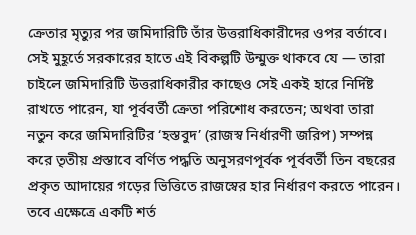ক্রেতার মৃত্যুর পর জমিদারিটি তাঁর উত্তরাধিকারীদের ওপর বর্তাবে। সেই মুহূর্তে সরকারের হাতে এই বিকল্পটি উন্মুক্ত থাকবে যে — তারা চাইলে জমিদারিটি উত্তরাধিকারীর কাছেও সেই একই হারে নির্দিষ্ট রাখতে পারেন, যা পূর্ববর্তী ক্রেতা পরিশোধ করতেন; অথবা তারা নতুন করে জমিদারিটির ‘হস্তবুদ’ (রাজস্ব নির্ধারণী জরিপ) সম্পন্ন করে তৃতীয় প্রস্তাবে বর্ণিত পদ্ধতি অনুসরণপূর্বক পূর্ববর্তী তিন বছরের প্রকৃত আদায়ের গড়ের ভিত্তিতে রাজস্বের হার নির্ধারণ করতে পারেন। তবে এক্ষেত্রে একটি শর্ত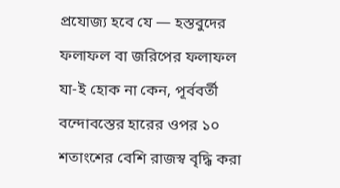প্রযোজ্য হবে যে — হস্তবুদের ফলাফল বা জরিপের ফলাফল যা-ই হোক না কেন, পূর্ববর্তী বন্দোবস্তের হারের ওপর ১০ শতাংশের বেশি রাজস্ব বৃদ্ধি করা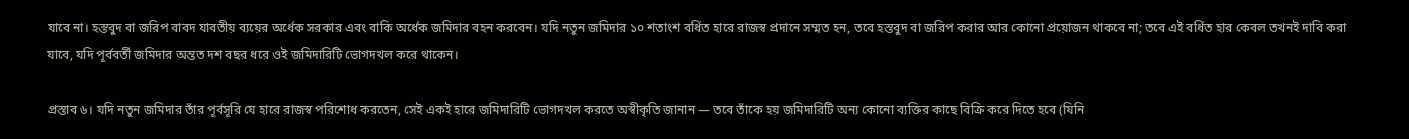যাবে না। হস্তবুদ বা জরিপ বাবদ যাবতীয় ব্যয়ের অর্ধেক সরকার এবং বাকি অর্ধেক জমিদার বহন করবেন। যদি নতুন জমিদার ১০ শতাংশ বর্ধিত হারে রাজস্ব প্রদানে সম্মত হন, তবে হস্তবুদ বা জরিপ করার আর কোনো প্রয়োজন থাকবে না; তবে এই বর্ধিত হার কেবল তখনই দাবি করা যাবে, যদি পূর্ববর্তী জমিদার অন্তত দশ বছর ধরে ওই জমিদারিটি ভোগদখল করে থাকেন।

প্রস্তাব ৬। যদি নতুন জমিদার তাঁর পূর্বসূরি যে হারে রাজস্ব পরিশোধ করতেন, সেই একই হারে জমিদারিটি ভোগদখল করতে অস্বীকৃতি জানান — তবে তাঁকে হয় জমিদারিটি অন্য কোনো ব্যক্তির কাছে বিক্রি করে দিতে হবে (যিনি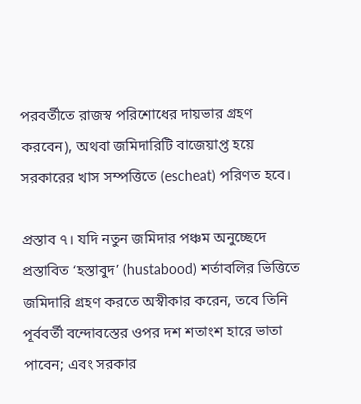পরবর্তীতে রাজস্ব পরিশোধের দায়ভার গ্রহণ করবেন), অথবা জমিদারিটি বাজেয়াপ্ত হয়ে সরকারের খাস সম্পত্তিতে (escheat) পরিণত হবে।

প্রস্তাব ৭। যদি নতুন জমিদার পঞ্চম অনুচ্ছেদে প্রস্তাবিত ‘হস্তাবুদ’ (hustabood) শর্তাবলির ভিত্তিতে জমিদারি গ্রহণ করতে অস্বীকার করেন, তবে তিনি পূর্ববর্তী বন্দোবস্তের ওপর দশ শতাংশ হারে ভাতা পাবেন; এবং সরকার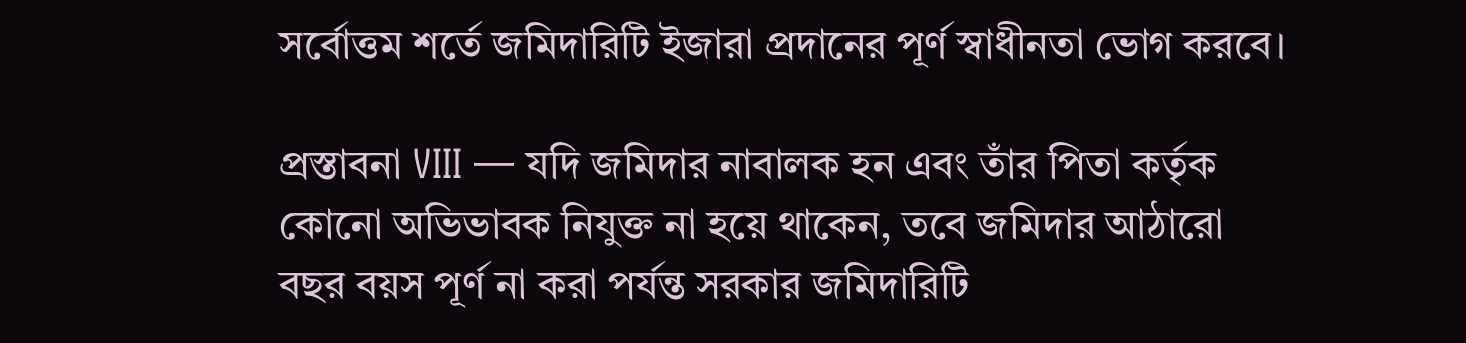সর্বোত্তম শর্তে জমিদারিটি ইজারা প্রদানের পূর্ণ স্বাধীনতা ভোগ করবে।

প্রস্তাবনা VIII — যদি জমিদার নাবালক হন এবং তাঁর পিতা কর্তৃক কোনো অভিভাবক নিযুক্ত না হয়ে থাকেন, তবে জমিদার আঠারো বছর বয়স পূর্ণ না করা পর্যন্ত সরকার জমিদারিটি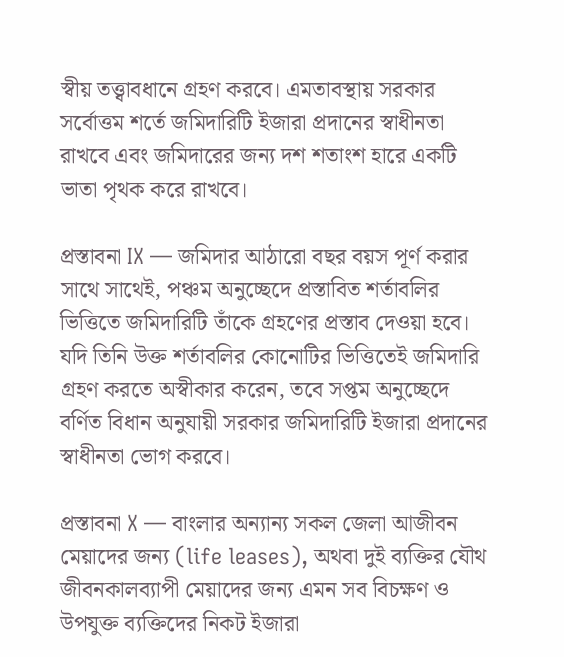স্বীয় তত্ত্বাবধানে গ্রহণ করবে। এমতাবস্থায় সরকার সর্বোত্তম শর্তে জমিদারিটি ইজারা প্রদানের স্বাধীনতা রাখবে এবং জমিদারের জন্য দশ শতাংশ হারে একটি ভাতা পৃথক করে রাখবে।

প্রস্তাবনা IX — জমিদার আঠারো বছর বয়স পূর্ণ করার সাথে সাথেই, পঞ্চম অনুচ্ছেদে প্রস্তাবিত শর্তাবলির ভিত্তিতে জমিদারিটি তাঁকে গ্রহণের প্রস্তাব দেওয়া হবে। যদি তিনি উক্ত শর্তাবলির কোনোটির ভিত্তিতেই জমিদারি গ্রহণ করতে অস্বীকার করেন, তবে সপ্তম অনুচ্ছেদে বর্ণিত বিধান অনুযায়ী সরকার জমিদারিটি ইজারা প্রদানের স্বাধীনতা ভোগ করবে।

প্রস্তাবনা X — বাংলার অন্যান্য সকল জেলা আজীবন মেয়াদের জন্য (life leases), অথবা দুই ব্যক্তির যৌথ জীবনকালব্যাপী মেয়াদের জন্য এমন সব বিচক্ষণ ও উপযুক্ত ব্যক্তিদের নিকট ইজারা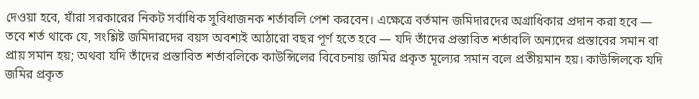দেওয়া হবে, যাঁরা সরকারের নিকট সর্বাধিক সুবিধাজনক শর্তাবলি পেশ করবেন। এক্ষেত্রে বর্তমান জমিদারদের অগ্রাধিকার প্রদান করা হবে — তবে শর্ত থাকে যে, সংশ্লিষ্ট জমিদারদের বয়স অবশ্যই আঠারো বছর পূর্ণ হতে হবে — যদি তাঁদের প্রস্তাবিত শর্তাবলি অন্যদের প্রস্তাবের সমান বা প্রায় সমান হয়; অথবা যদি তাঁদের প্রস্তাবিত শর্তাবলিকে কাউন্সিলের বিবেচনায় জমির প্রকৃত মূল্যের সমান বলে প্রতীয়মান হয়। কাউন্সিলকে যদি জমির প্রকৃত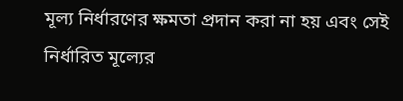মূল্য নির্ধারণের ক্ষমতা প্রদান করা না হয় এবং সেই নির্ধারিত মূল্যের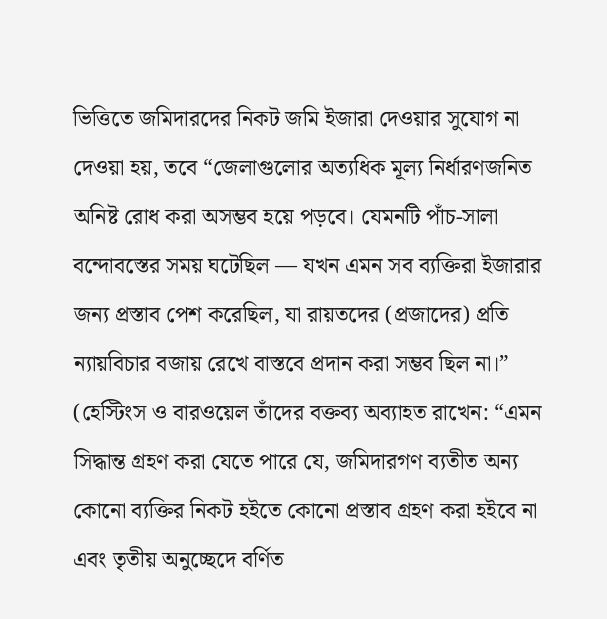ভিত্তিতে জমিদারদের নিকট জমি ইজারা দেওয়ার সুযোগ না দেওয়া হয়, তবে “জেলাগুলোর অত্যধিক মূল্য নির্ধারণজনিত অনিষ্ট রোধ করা অসম্ভব হয়ে পড়বে। যেমনটি পাঁচ-সালা বন্দোবস্তের সময় ঘটেছিল — যখন এমন সব ব্যক্তিরা ইজারার জন্য প্রস্তাব পেশ করেছিল, যা রায়তদের (প্রজাদের) প্রতি ন্যায়বিচার বজায় রেখে বাস্তবে প্রদান করা সম্ভব ছিল না।” (হেস্টিংস ও বারওয়েল তাঁদের বক্তব্য অব্যাহত রাখেন: “এমন সিদ্ধান্ত গ্রহণ করা যেতে পারে যে, জমিদারগণ ব্যতীত অন্য কোনো ব্যক্তির নিকট হইতে কোনো প্রস্তাব গ্রহণ করা হইবে না এবং তৃতীয় অনুচ্ছেদে বর্ণিত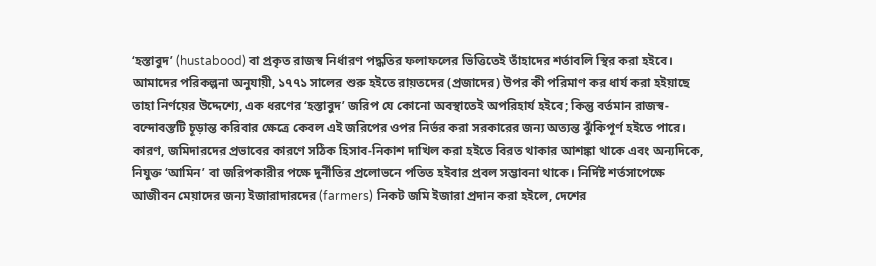‘হস্তাবুদ’ (hustabood) বা প্রকৃত রাজস্ব নির্ধারণ পদ্ধতির ফলাফলের ভিত্তিতেই তাঁহাদের শর্তাবলি স্থির করা হইবে। আমাদের পরিকল্পনা অনুযায়ী, ১৭৭১ সালের শুরু হইতে রায়তদের (প্রজাদের) উপর কী পরিমাণ কর ধার্য করা হইয়াছে তাহা নির্ণয়ের উদ্দেশ্যে, এক ধরণের ‘হস্তাবুদ’ জরিপ যে কোনো অবস্থাতেই অপরিহার্য হইবে; কিন্তু বর্তমান রাজস্ব-বন্দোবস্তটি চূড়ান্ত করিবার ক্ষেত্রে কেবল এই জরিপের ওপর নির্ভর করা সরকারের জন্য অত্যন্ত ঝুঁকিপূর্ণ হইতে পারে। কারণ, জমিদারদের প্রভাবের কারণে সঠিক হিসাব-নিকাশ দাখিল করা হইতে বিরত থাকার আশঙ্কা থাকে এবং অন্যদিকে, নিযুক্ত ‘আমিন’ বা জরিপকারীর পক্ষে দুর্নীতির প্রলোভনে পতিত হইবার প্রবল সম্ভাবনা থাকে। নির্দিষ্ট শর্তসাপেক্ষে আজীবন মেয়াদের জন্য ইজারাদারদের (farmers) নিকট জমি ইজারা প্রদান করা হইলে, দেশের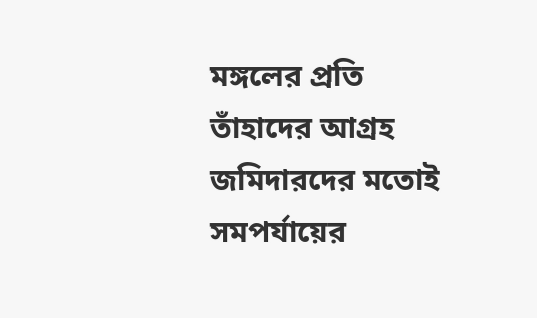মঙ্গলের প্রতি তাঁহাদের আগ্রহ জমিদারদের মতোই সমপর্যায়ের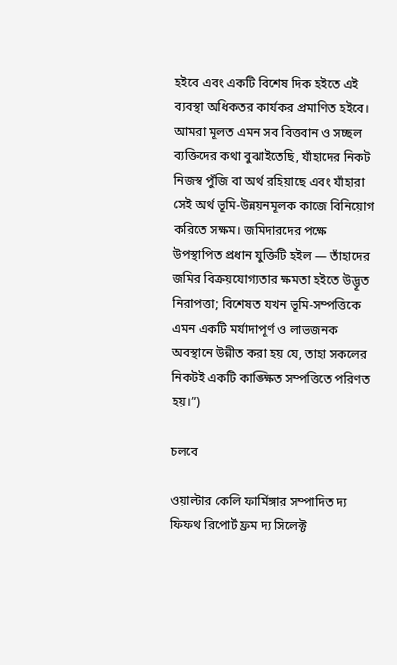হইবে এবং একটি বিশেষ দিক হইতে এই ব্যবস্থা অধিকতর কার্যকর প্রমাণিত হইবে। আমরা মূলত এমন সব বিত্তবান ও সচ্ছল ব্যক্তিদের কথা বুঝাইতেছি, যাঁহাদের নিকট নিজস্ব পুঁজি বা অর্থ রহিয়াছে এবং যাঁহারা সেই অর্থ ভূমি-উন্নয়নমূলক কাজে বিনিয়োগ করিতে সক্ষম। জমিদারদের পক্ষে উপস্থাপিত প্রধান যুক্তিটি হইল — তাঁহাদের জমির বিক্রয়যোগ্যতার ক্ষমতা হইতে উদ্ভূত নিরাপত্তা; বিশেষত যখন ভূমি-সম্পত্তিকে এমন একটি মর্যাদাপূর্ণ ও লাভজনক অবস্থানে উন্নীত করা হয় যে, তাহা সকলের নিকটই একটি কাঙ্ক্ষিত সম্পত্তিতে পরিণত হয়।”)

চলবে

ওয়াল্টার কেলি ফার্মিঙ্গার সম্পাদিত দ্য ফিফথ রিপোর্ট ফ্রম দ্য সিলেক্ট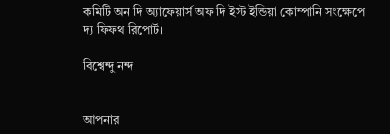কমিটি অন দি অ্যাফেয়ার্স অফ দি ইস্ট ইন্ডিয়া কোম্পানি সংক্ষেপে দ্য ফিফথ রিপোর্ট।

বিশ্বেন্দু নন্দ


আপনার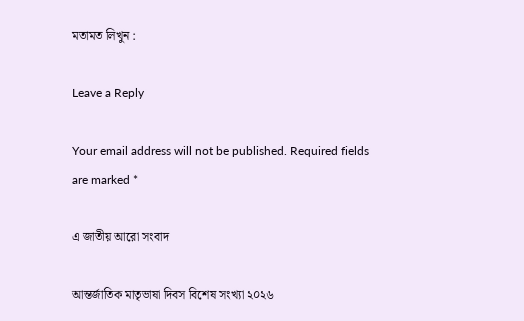মতামত লিখুন :

Leave a Reply

Your email address will not be published. Required fields are marked *

এ জাতীয় আরো সংবাদ

আন্তর্জাতিক মাতৃভাষা দিবস বিশেষ সংখ্যা ২০২৬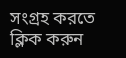সংগ্রহ করতে ক্লিক করুন